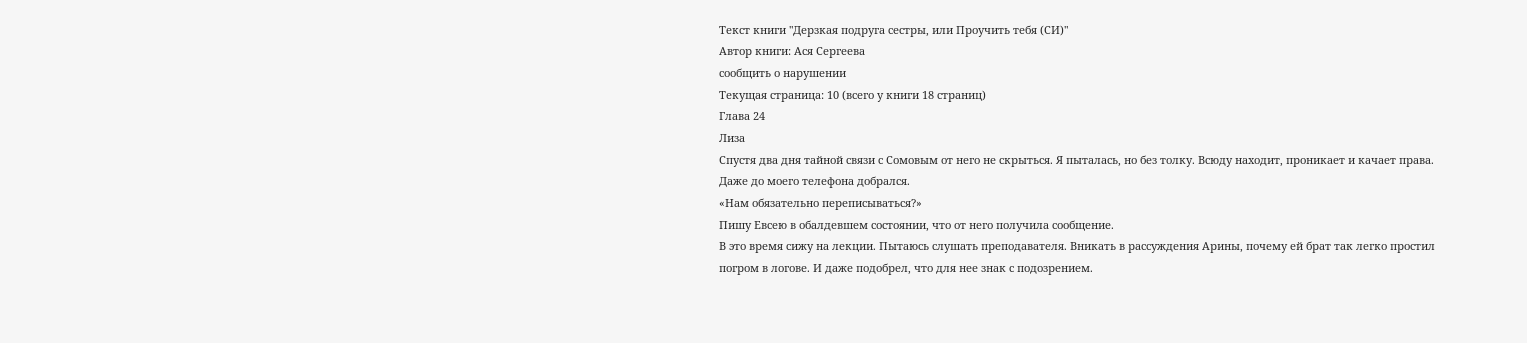Текст книги "Дерзкая подруга сестры, или Проучить тебя (СИ)"
Автор книги: Ася Сергеева
сообщить о нарушении
Текущая страница: 10 (всего у книги 18 страниц)
Глава 24
Лиза
Спустя два дня тайной связи с Сомовым от него не скрыться. Я пыталась, но без толку. Всюду находит, проникает и качает права. Даже до моего телефона добрался.
«Нам обязательно переписываться?»
Пишу Евсею в обалдевшем состоянии, что от него получила сообщение.
В это время сижу на лекции. Пытаюсь слушать преподавателя. Вникать в рассуждения Арины, почему ей брат так легко простил погром в логове. И даже подобрел, что для нее знак с подозрением.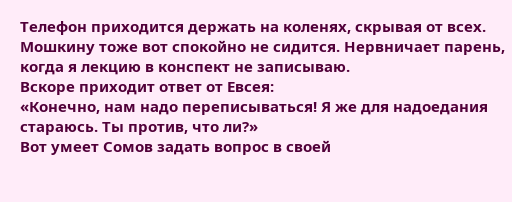Телефон приходится держать на коленях, скрывая от всех. Мошкину тоже вот спокойно не сидится. Нервничает парень, когда я лекцию в конспект не записываю.
Вскоре приходит ответ от Евсея:
«Конечно, нам надо переписываться! Я же для надоедания стараюсь. Ты против, что ли?»
Вот умеет Сомов задать вопрос в своей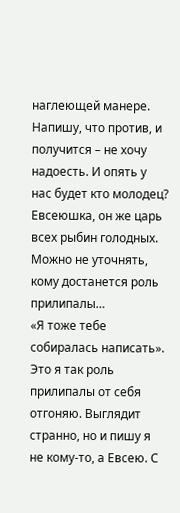наглеющей манере.
Напишу, что против, и получится – не хочу надоесть. И опять у нас будет кто молодец? Евсеюшка, он же царь всех рыбин голодных. Можно не уточнять, кому достанется роль прилипалы…
«Я тоже тебе собиралась написать».
Это я так роль прилипалы от себя отгоняю. Выглядит странно, но и пишу я не кому-то, а Евсею. С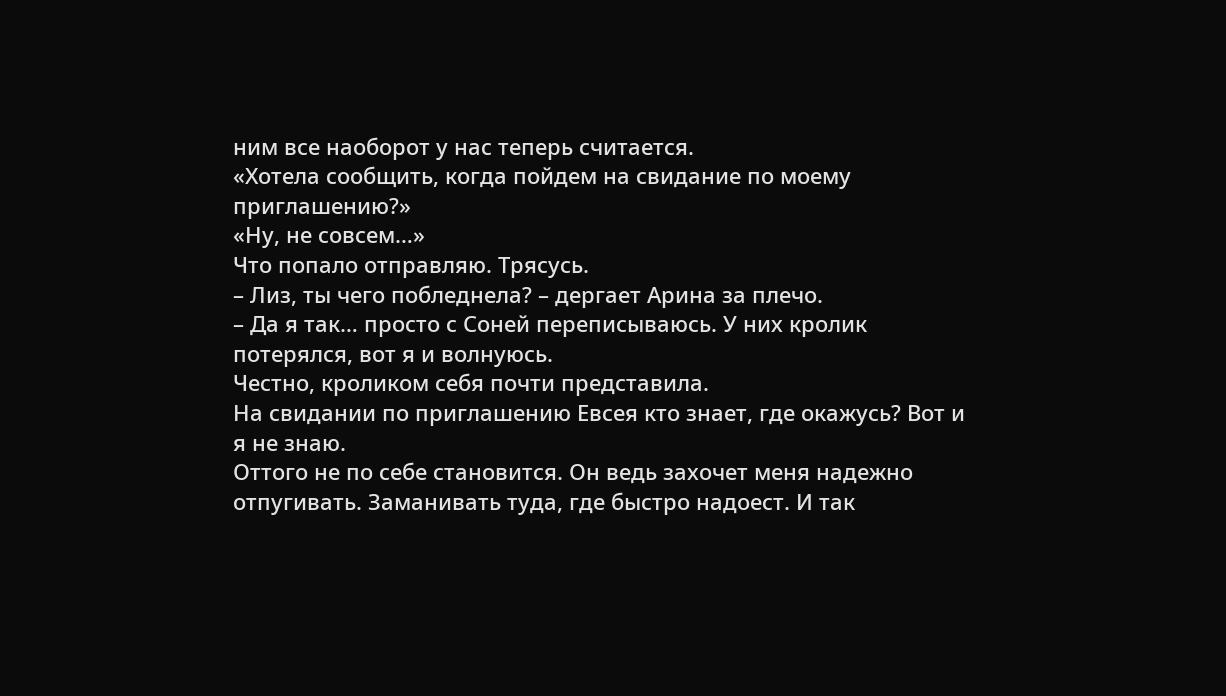ним все наоборот у нас теперь считается.
«Хотела сообщить, когда пойдем на свидание по моему приглашению?»
«Ну, не совсем…»
Что попало отправляю. Трясусь.
– Лиз, ты чего побледнела? – дергает Арина за плечо.
– Да я так… просто с Соней переписываюсь. У них кролик потерялся, вот я и волнуюсь.
Честно, кроликом себя почти представила.
На свидании по приглашению Евсея кто знает, где окажусь? Вот и я не знаю.
Оттого не по себе становится. Он ведь захочет меня надежно отпугивать. Заманивать туда, где быстро надоест. И так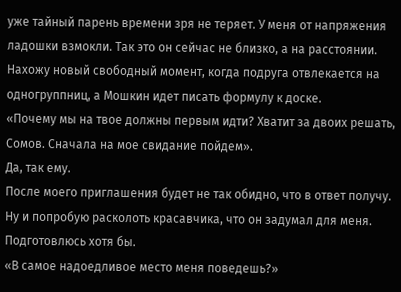уже тайный парень времени зря не теряет. У меня от напряжения ладошки взмокли. Так это он сейчас не близко, а на расстоянии.
Нахожу новый свободный момент, когда подруга отвлекается на одногруппниц, а Мошкин идет писать формулу к доске.
«Почему мы на твое должны первым идти? Хватит за двоих решать, Сомов. Сначала на мое свидание пойдем».
Да, так ему.
После моего приглашения будет не так обидно, что в ответ получу. Ну и попробую расколоть красавчика, что он задумал для меня. Подготовлюсь хотя бы.
«В самое надоедливое место меня поведешь?»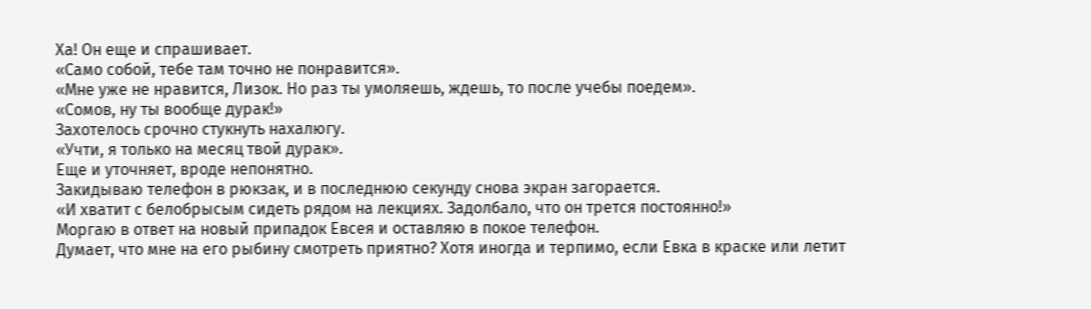Ха! Он еще и спрашивает.
«Само собой, тебе там точно не понравится».
«Мне уже не нравится, Лизок. Но раз ты умоляешь, ждешь, то после учебы поедем».
«Сомов, ну ты вообще дурак!»
Захотелось срочно стукнуть нахалюгу.
«Учти, я только на месяц твой дурак».
Еще и уточняет, вроде непонятно.
Закидываю телефон в рюкзак, и в последнюю секунду снова экран загорается.
«И хватит с белобрысым сидеть рядом на лекциях. Задолбало, что он трется постоянно!»
Моргаю в ответ на новый припадок Евсея и оставляю в покое телефон.
Думает, что мне на его рыбину смотреть приятно? Хотя иногда и терпимо, если Евка в краске или летит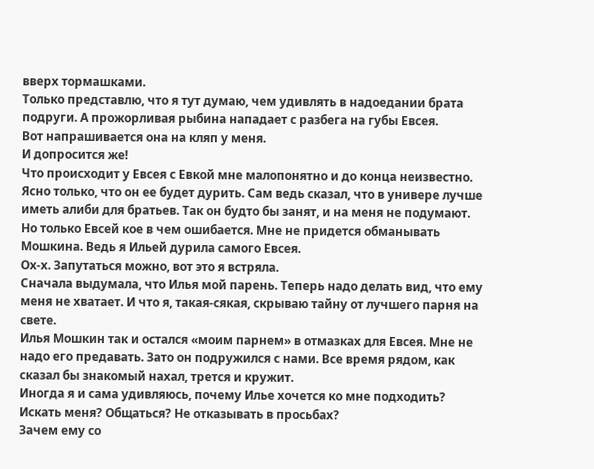вверх тормашками.
Только представлю, что я тут думаю, чем удивлять в надоедании брата подруги. А прожорливая рыбина нападает с разбега на губы Евсея.
Вот напрашивается она на кляп у меня.
И допросится же!
Что происходит у Евсея с Евкой мне малопонятно и до конца неизвестно. Ясно только, что он ее будет дурить. Сам ведь сказал, что в универе лучше иметь алиби для братьев. Так он будто бы занят, и на меня не подумают.
Но только Евсей кое в чем ошибается. Мне не придется обманывать Мошкина. Ведь я Ильей дурила самого Евсея.
Ох-х. Запутаться можно, вот это я встряла.
Сначала выдумала, что Илья мой парень. Теперь надо делать вид, что ему меня не хватает. И что я, такая-сякая, скрываю тайну от лучшего парня на свете.
Илья Мошкин так и остался «моим парнем» в отмазках для Евсея. Мне не надо его предавать. Зато он подружился с нами. Все время рядом, как сказал бы знакомый нахал, трется и кружит.
Иногда я и сама удивляюсь, почему Илье хочется ко мне подходить?
Искать меня? Общаться? Не отказывать в просьбах?
Зачем ему со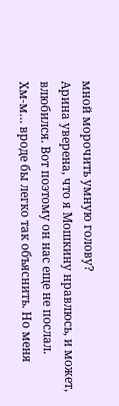мной морочить умную голову?
Арина уверена, что я Мошкину нравлюсь, и может, влюбился. Вот поэтому он нас еще не послал.
Хм-м… вроде бы легко так объяснить. Но меня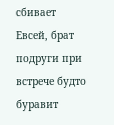сбивает Евсей, брат подруги при встрече будто буравит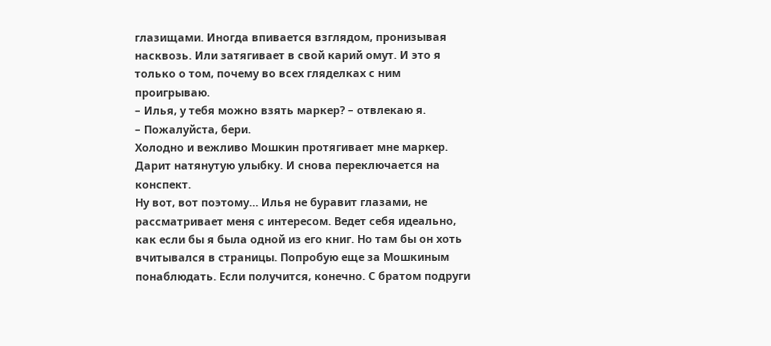глазищами. Иногда впивается взглядом, пронизывая насквозь. Или затягивает в свой карий омут. И это я только о том, почему во всех гляделках с ним проигрываю.
– Илья, у тебя можно взять маркер? – отвлекаю я.
– Пожалуйста, бери.
Холодно и вежливо Мошкин протягивает мне маркер. Дарит натянутую улыбку. И снова переключается на конспект.
Ну вот, вот поэтому… Илья не буравит глазами, не рассматривает меня с интересом. Ведет себя идеально, как если бы я была одной из его книг. Но там бы он хоть вчитывался в страницы. Попробую еще за Мошкиным понаблюдать. Если получится, конечно. С братом подруги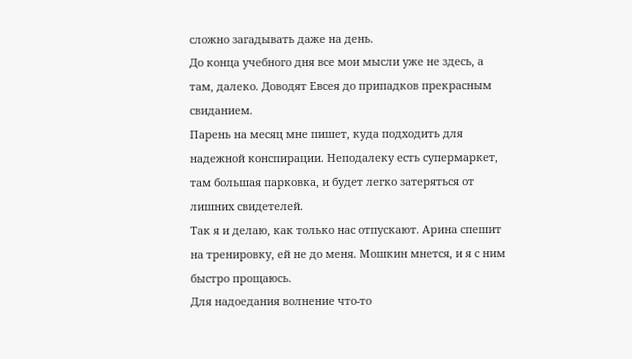сложно загадывать даже на день.
До конца учебного дня все мои мысли уже не здесь, а там, далеко. Доводят Евсея до припадков прекрасным свиданием.
Парень на месяц мне пишет, куда подходить для надежной конспирации. Неподалеку есть супермаркет, там большая парковка, и будет легко затеряться от лишних свидетелей.
Так я и делаю, как только нас отпускают. Арина спешит на тренировку, ей не до меня. Мошкин мнется, и я с ним быстро прощаюсь.
Для надоедания волнение что-то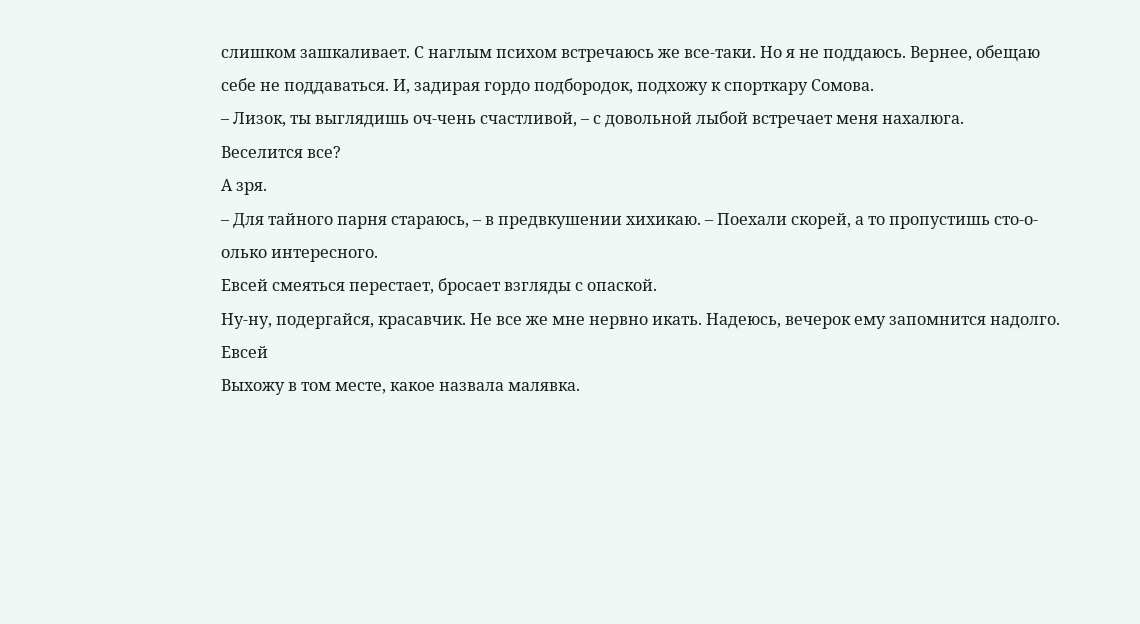слишком зашкаливает. С наглым психом встречаюсь же все-таки. Но я не поддаюсь. Вернее, обещаю себе не поддаваться. И, задирая гордо подбородок, подхожу к спорткару Сомова.
– Лизок, ты выглядишь оч-чень счастливой, – с довольной лыбой встречает меня нахалюга.
Веселится все?
А зря.
– Для тайного парня стараюсь, – в предвкушении хихикаю. – Поехали скорей, а то пропустишь сто-о-олько интересного.
Евсей смеяться перестает, бросает взгляды с опаской.
Ну-ну, подергайся, красавчик. Не все же мне нервно икать. Надеюсь, вечерок ему запомнится надолго.
Евсей
Выхожу в том месте, какое назвала малявка.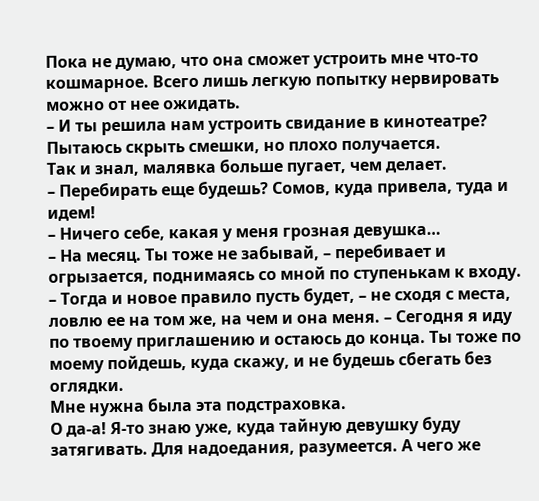Пока не думаю, что она сможет устроить мне что-то кошмарное. Всего лишь легкую попытку нервировать можно от нее ожидать.
– И ты решила нам устроить свидание в кинотеатре?
Пытаюсь скрыть смешки, но плохо получается.
Так и знал, малявка больше пугает, чем делает.
– Перебирать еще будешь? Сомов, куда привела, туда и идем!
– Ничего себе, какая у меня грозная девушка…
– На месяц. Ты тоже не забывай, – перебивает и огрызается, поднимаясь со мной по ступенькам к входу.
– Тогда и новое правило пусть будет, – не сходя с места, ловлю ее на том же, на чем и она меня. – Сегодня я иду по твоему приглашению и остаюсь до конца. Ты тоже по моему пойдешь, куда скажу, и не будешь сбегать без оглядки.
Мне нужна была эта подстраховка.
О да-а! Я-то знаю уже, куда тайную девушку буду затягивать. Для надоедания, разумеется. А чего же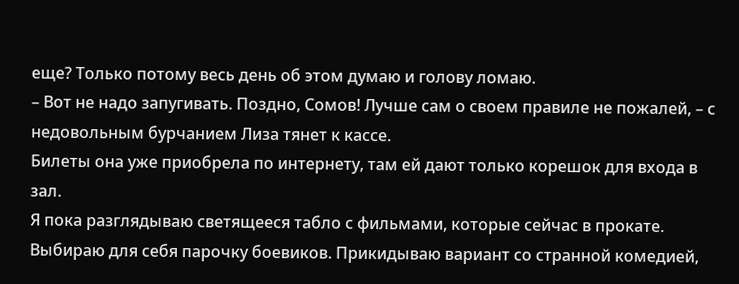еще? Только потому весь день об этом думаю и голову ломаю.
– Вот не надо запугивать. Поздно, Сомов! Лучше сам о своем правиле не пожалей, – с недовольным бурчанием Лиза тянет к кассе.
Билеты она уже приобрела по интернету, там ей дают только корешок для входа в зал.
Я пока разглядываю светящееся табло с фильмами, которые сейчас в прокате. Выбираю для себя парочку боевиков. Прикидываю вариант со странной комедией,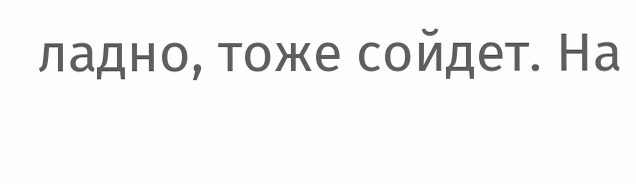ладно, тоже сойдет. На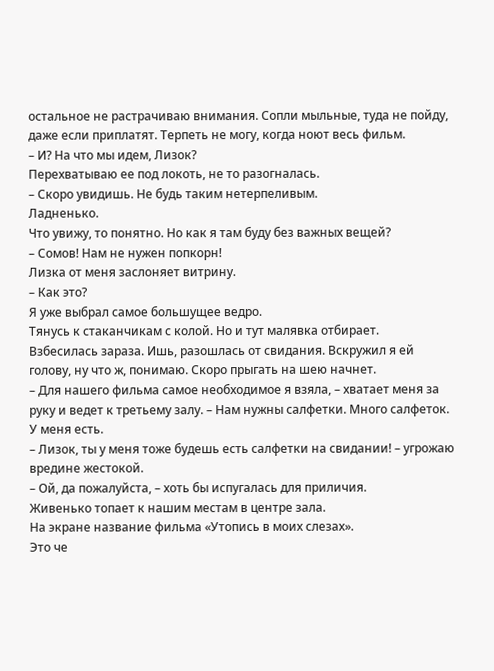остальное не растрачиваю внимания. Сопли мыльные, туда не пойду, даже если приплатят. Терпеть не могу, когда ноют весь фильм.
– И? На что мы идем, Лизок?
Перехватываю ее под локоть, не то разогналась.
– Скоро увидишь. Не будь таким нетерпеливым.
Ладненько.
Что увижу, то понятно. Но как я там буду без важных вещей?
– Сомов! Нам не нужен попкорн!
Лизка от меня заслоняет витрину.
– Как это?
Я уже выбрал самое большущее ведро.
Тянусь к стаканчикам с колой. Но и тут малявка отбирает.
Взбесилась зараза. Ишь, разошлась от свидания. Вскружил я ей голову, ну что ж, понимаю. Скоро прыгать на шею начнет.
– Для нашего фильма самое необходимое я взяла, – хватает меня за руку и ведет к третьему залу. – Нам нужны салфетки. Много салфеток. У меня есть.
– Лизок, ты у меня тоже будешь есть салфетки на свидании! – угрожаю вредине жестокой.
– Ой, да пожалуйста, – хоть бы испугалась для приличия.
Живенько топает к нашим местам в центре зала.
На экране название фильма «Утопись в моих слезах».
Это че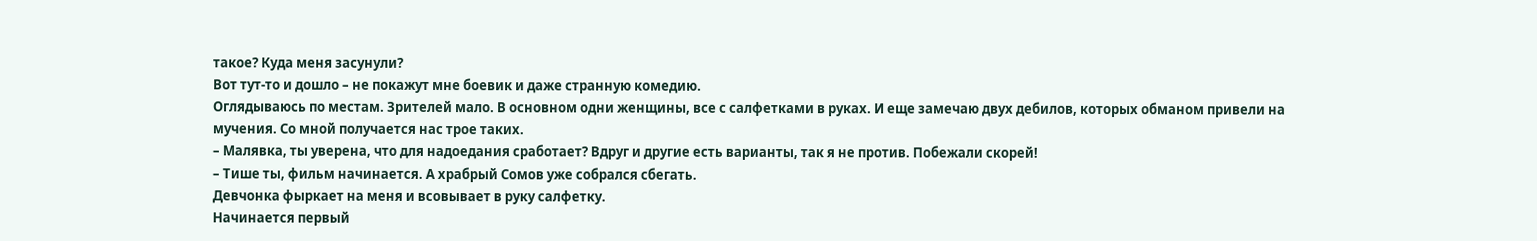такое? Куда меня засунули?
Вот тут-то и дошло – не покажут мне боевик и даже странную комедию.
Оглядываюсь по местам. Зрителей мало. В основном одни женщины, все с салфетками в руках. И еще замечаю двух дебилов, которых обманом привели на мучения. Со мной получается нас трое таких.
– Малявка, ты уверена, что для надоедания сработает? Вдруг и другие есть варианты, так я не против. Побежали скорей!
– Тише ты, фильм начинается. А храбрый Сомов уже собрался сбегать.
Девчонка фыркает на меня и всовывает в руку салфетку.
Начинается первый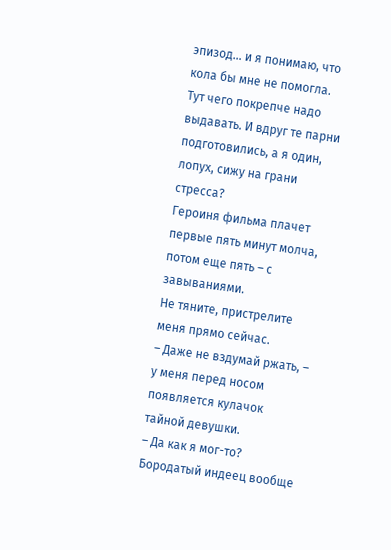эпизод… и я понимаю, что кола бы мне не помогла. Тут чего покрепче надо выдавать. И вдруг те парни подготовились, а я один, лопух, сижу на грани стресса?
Героиня фильма плачет первые пять минут молча, потом еще пять – с завываниями.
Не тяните, пристрелите меня прямо сейчас.
– Даже не вздумай ржать, – у меня перед носом появляется кулачок тайной девушки.
– Да как я мог-то? Бородатый индеец вообще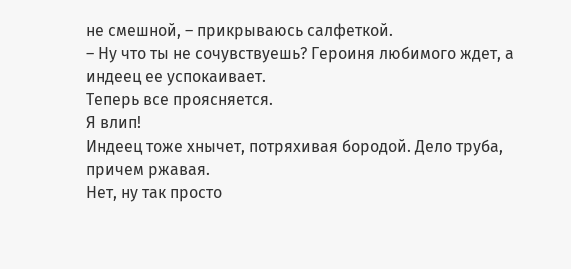не смешной, – прикрываюсь салфеткой.
– Ну что ты не сочувствуешь? Героиня любимого ждет, а индеец ее успокаивает.
Теперь все проясняется.
Я влип!
Индеец тоже хнычет, потряхивая бородой. Дело труба, причем ржавая.
Нет, ну так просто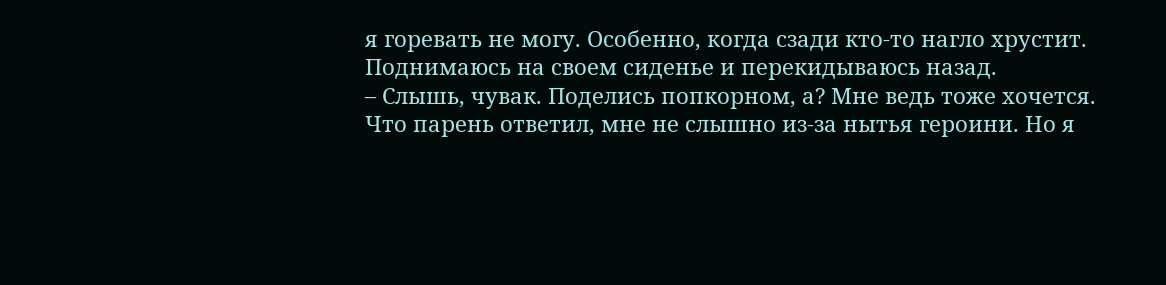я горевать не могу. Особенно, когда сзади кто-то нагло хрустит.
Поднимаюсь на своем сиденье и перекидываюсь назад.
– Слышь, чувак. Поделись попкорном, а? Мне ведь тоже хочется.
Что парень ответил, мне не слышно из-за нытья героини. Но я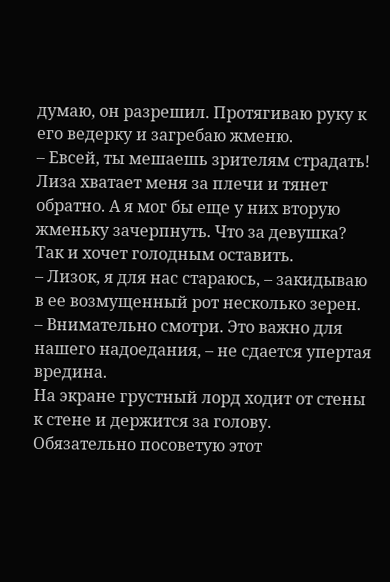думаю, он разрешил. Протягиваю руку к его ведерку и загребаю жменю.
– Евсей, ты мешаешь зрителям страдать!
Лиза хватает меня за плечи и тянет обратно. А я мог бы еще у них вторую жменьку зачерпнуть. Что за девушка? Так и хочет голодным оставить.
– Лизок, я для нас стараюсь, – закидываю в ее возмущенный рот несколько зерен.
– Внимательно смотри. Это важно для нашего надоедания, – не сдается упертая вредина.
На экране грустный лорд ходит от стены к стене и держится за голову. Обязательно посоветую этот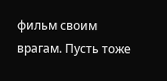фильм своим врагам. Пусть тоже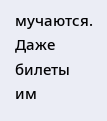мучаются. Даже билеты им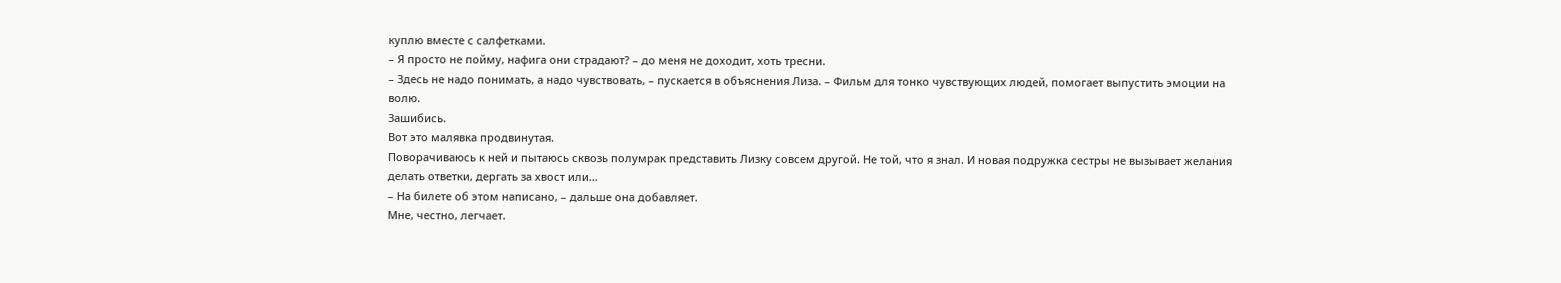куплю вместе с салфетками.
– Я просто не пойму, нафига они страдают? – до меня не доходит, хоть тресни.
– Здесь не надо понимать, а надо чувствовать, – пускается в объяснения Лиза. – Фильм для тонко чувствующих людей, помогает выпустить эмоции на волю.
Зашибись.
Вот это малявка продвинутая.
Поворачиваюсь к ней и пытаюсь сквозь полумрак представить Лизку совсем другой. Не той, что я знал. И новая подружка сестры не вызывает желания делать ответки, дергать за хвост или…
– На билете об этом написано, – дальше она добавляет.
Мне, честно, легчает.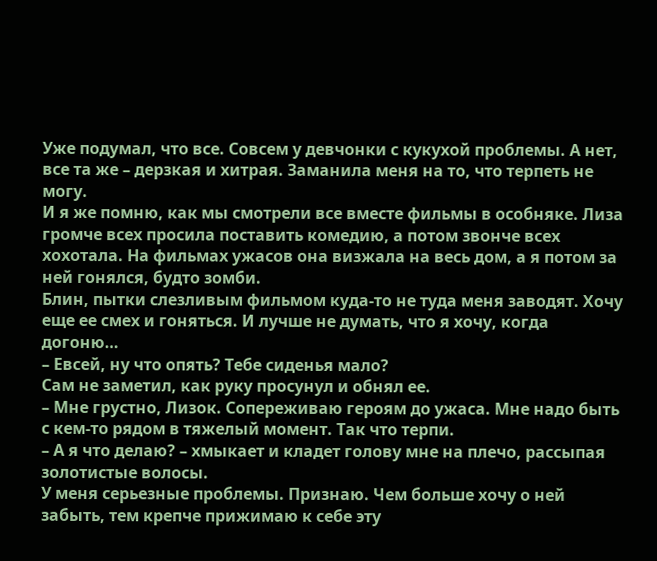Уже подумал, что все. Совсем у девчонки с кукухой проблемы. А нет, все та же – дерзкая и хитрая. Заманила меня на то, что терпеть не могу.
И я же помню, как мы смотрели все вместе фильмы в особняке. Лиза громче всех просила поставить комедию, а потом звонче всех хохотала. На фильмах ужасов она визжала на весь дом, а я потом за ней гонялся, будто зомби.
Блин, пытки слезливым фильмом куда-то не туда меня заводят. Хочу еще ее смех и гоняться. И лучше не думать, что я хочу, когда догоню…
– Евсей, ну что опять? Тебе сиденья мало?
Сам не заметил, как руку просунул и обнял ее.
– Мне грустно, Лизок. Сопереживаю героям до ужаса. Мне надо быть с кем-то рядом в тяжелый момент. Так что терпи.
– А я что делаю? – хмыкает и кладет голову мне на плечо, рассыпая золотистые волосы.
У меня серьезные проблемы. Признаю. Чем больше хочу о ней забыть, тем крепче прижимаю к себе эту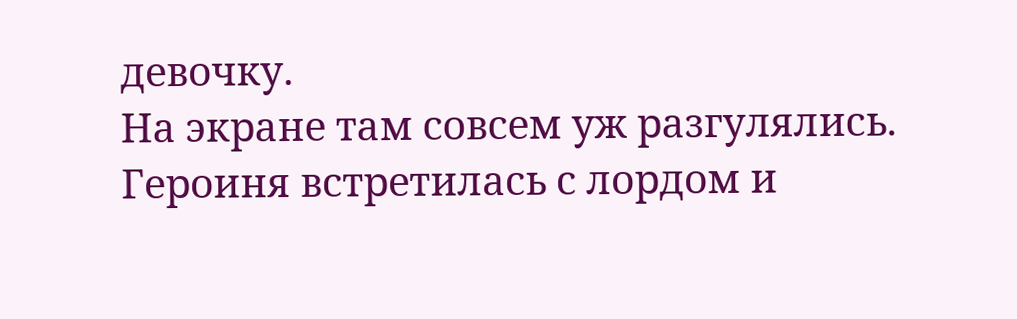девочку.
На экране там совсем уж разгулялись. Героиня встретилась с лордом и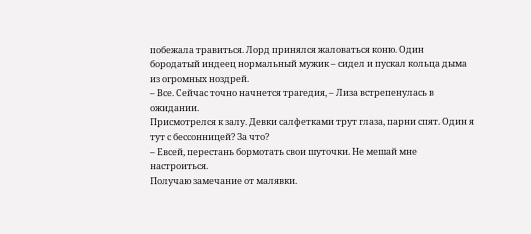побежала травиться. Лорд принялся жаловаться коню. Один бородатый индеец нормальный мужик – сидел и пускал кольца дыма из огромных ноздрей.
– Все. Сейчас точно начнется трагедия, – Лиза встрепенулась в ожидании.
Присмотрелся к залу. Девки салфетками трут глаза, парни спят. Один я тут с бессонницей? За что?
– Евсей, перестань бормотать свои шуточки. Не мешай мне настроиться.
Получаю замечание от малявки.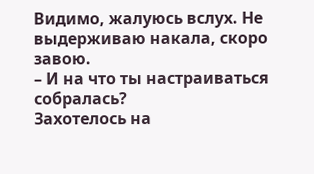Видимо, жалуюсь вслух. Не выдерживаю накала, скоро завою.
– И на что ты настраиваться собралась?
Захотелось на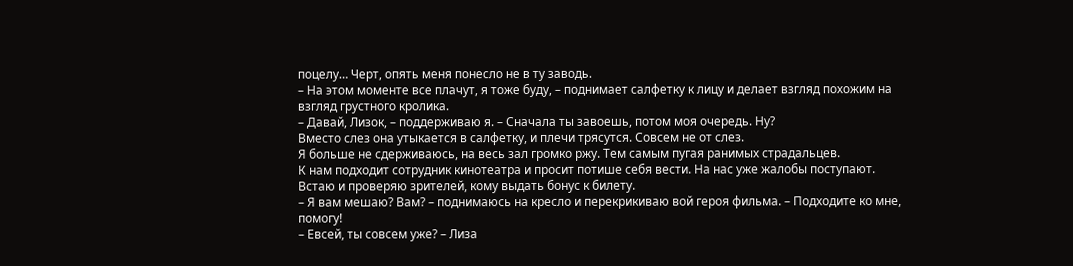поцелу… Черт, опять меня понесло не в ту заводь.
– На этом моменте все плачут, я тоже буду, – поднимает салфетку к лицу и делает взгляд похожим на взгляд грустного кролика.
– Давай, Лизок, – поддерживаю я. – Сначала ты завоешь, потом моя очередь. Ну?
Вместо слез она утыкается в салфетку, и плечи трясутся. Совсем не от слез.
Я больше не сдерживаюсь, на весь зал громко ржу. Тем самым пугая ранимых страдальцев.
К нам подходит сотрудник кинотеатра и просит потише себя вести. На нас уже жалобы поступают.
Встаю и проверяю зрителей, кому выдать бонус к билету.
– Я вам мешаю? Вам? – поднимаюсь на кресло и перекрикиваю вой героя фильма. – Подходите ко мне, помогу!
– Евсей, ты совсем уже? – Лиза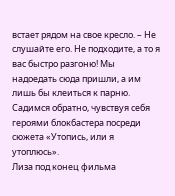встает рядом на свое кресло. – Не слушайте его. Не подходите, а то я вас быстро разгоню! Мы надоедать сюда пришли, а им лишь бы клеиться к парню.
Садимся обратно, чувствуя себя героями блокбастера посреди сюжета «Утопись, или я утоплюсь».
Лиза под конец фильма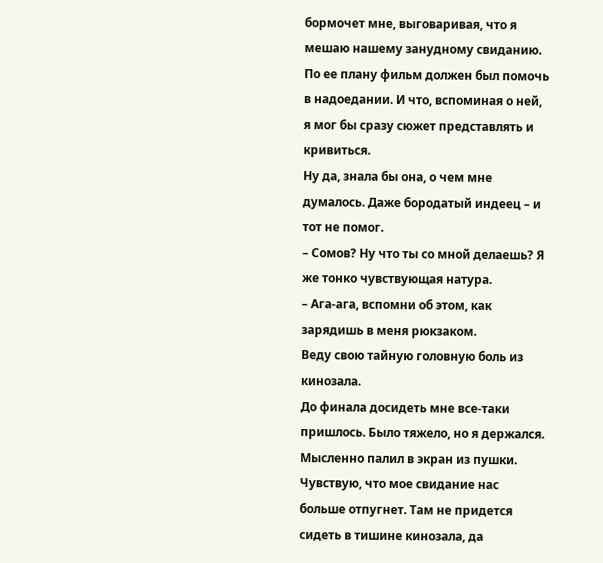бормочет мне, выговаривая, что я мешаю нашему занудному свиданию. По ее плану фильм должен был помочь в надоедании. И что, вспоминая о ней, я мог бы сразу сюжет представлять и кривиться.
Ну да, знала бы она, о чем мне думалось. Даже бородатый индеец – и тот не помог.
– Сомов? Ну что ты со мной делаешь? Я же тонко чувствующая натура.
– Ага-ага, вспомни об этом, как зарядишь в меня рюкзаком.
Веду свою тайную головную боль из кинозала.
До финала досидеть мне все-таки пришлось. Было тяжело, но я держался. Мысленно палил в экран из пушки.
Чувствую, что мое свидание нас больше отпугнет. Там не придется сидеть в тишине кинозала, да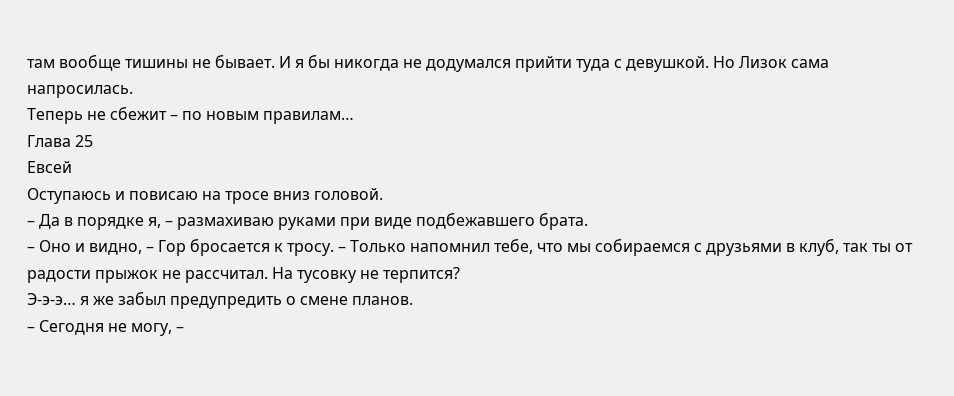там вообще тишины не бывает. И я бы никогда не додумался прийти туда с девушкой. Но Лизок сама напросилась.
Теперь не сбежит – по новым правилам…
Глава 25
Евсей
Оступаюсь и повисаю на тросе вниз головой.
– Да в порядке я, – размахиваю руками при виде подбежавшего брата.
– Оно и видно, – Гор бросается к тросу. – Только напомнил тебе, что мы собираемся с друзьями в клуб, так ты от радости прыжок не рассчитал. На тусовку не терпится?
Э-э-э… я же забыл предупредить о смене планов.
– Сегодня не могу, –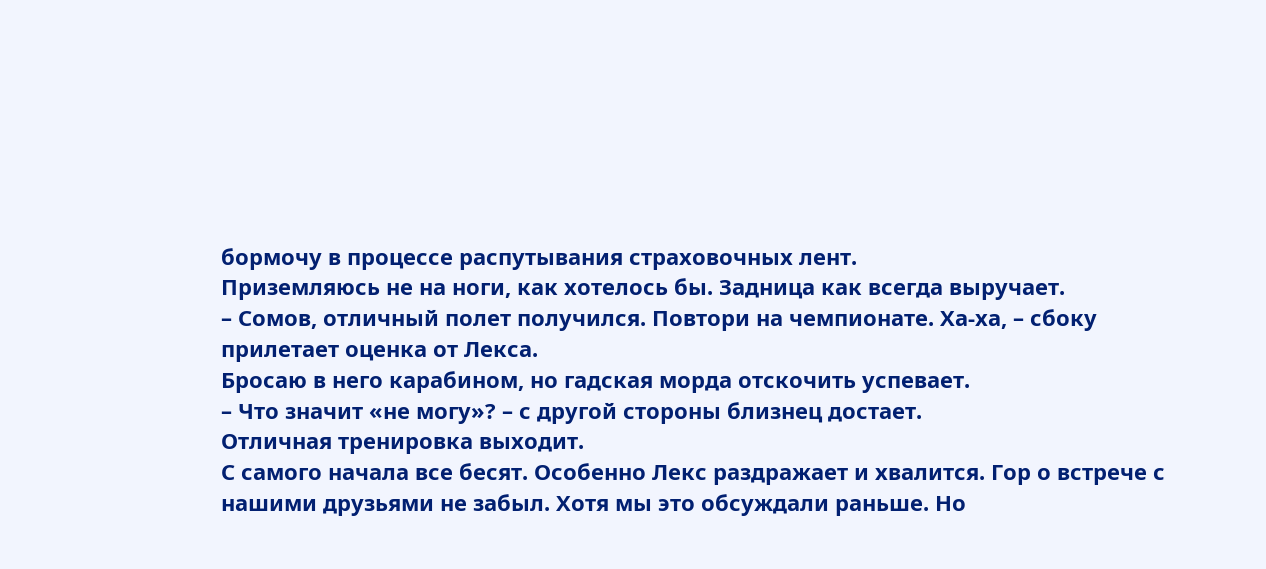бормочу в процессе распутывания страховочных лент.
Приземляюсь не на ноги, как хотелось бы. Задница как всегда выручает.
– Сомов, отличный полет получился. Повтори на чемпионате. Ха-ха, – сбоку прилетает оценка от Лекса.
Бросаю в него карабином, но гадская морда отскочить успевает.
– Что значит «не могу»? – с другой стороны близнец достает.
Отличная тренировка выходит.
С самого начала все бесят. Особенно Лекс раздражает и хвалится. Гор о встрече с нашими друзьями не забыл. Хотя мы это обсуждали раньше. Но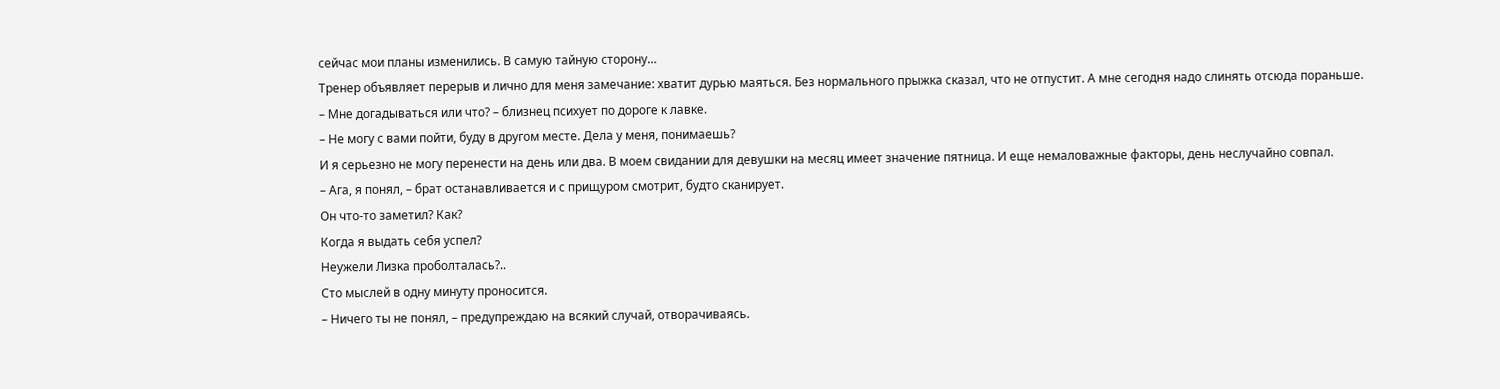сейчас мои планы изменились. В самую тайную сторону…
Тренер объявляет перерыв и лично для меня замечание: хватит дурью маяться. Без нормального прыжка сказал, что не отпустит. А мне сегодня надо слинять отсюда пораньше.
– Мне догадываться или что? – близнец психует по дороге к лавке.
– Не могу с вами пойти, буду в другом месте. Дела у меня, понимаешь?
И я серьезно не могу перенести на день или два. В моем свидании для девушки на месяц имеет значение пятница. И еще немаловажные факторы, день неслучайно совпал.
– Ага, я понял, – брат останавливается и с прищуром смотрит, будто сканирует.
Он что-то заметил? Как?
Когда я выдать себя успел?
Неужели Лизка проболталась?..
Сто мыслей в одну минуту проносится.
– Ничего ты не понял, – предупреждаю на всякий случай, отворачиваясь.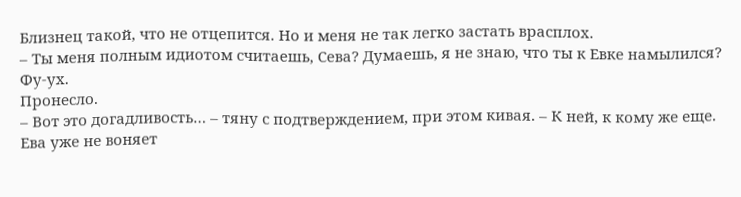Близнец такой, что не отцепится. Но и меня не так легко застать врасплох.
– Ты меня полным идиотом считаешь, Сева? Думаешь, я не знаю, что ты к Евке намылился?
Фу-ух.
Пронесло.
– Вот это догадливость… – тяну с подтверждением, при этом кивая. – К ней, к кому же еще. Ева уже не воняет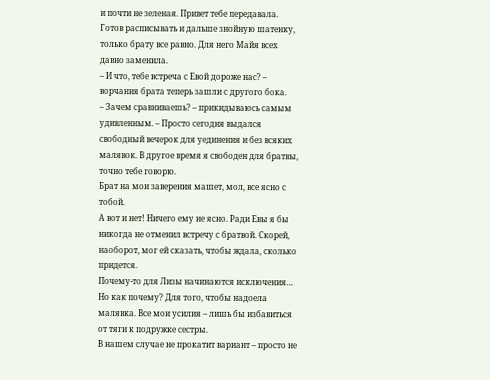и почти не зеленая. Привет тебе передавала.
Готов расписывать и дальше знойную шатенку, только брату все равно. Для него Майя всех давно заменила.
– И что, тебе встреча с Евой дороже нас? – ворчания брата теперь зашли с другого бока.
– Зачем сравниваешь? – прикидываюсь самым удивленным. – Просто сегодня выдался свободный вечерок для уединения и без всяких малявок. В другое время я свободен для братвы, точно тебе говорю.
Брат на мои заверения машет, мол, все ясно с тобой.
А вот и нет! Ничего ему не ясно. Ради Евы я бы никогда не отменил встречу с братвой. Скорей, наоборот, мог ей сказать, чтобы ждала, сколько придется.
Почему-то для Лизы начинаются исключения…
Но как почему? Для того, чтобы надоела малявка. Все мои усилия – лишь бы избавиться от тяги к подружке сестры.
В нашем случае не прокатит вариант – просто не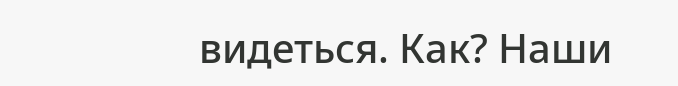видеться. Как? Наши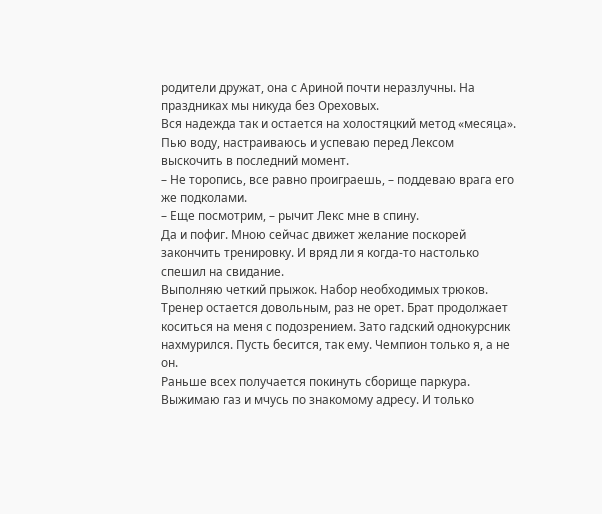родители дружат, она с Ариной почти неразлучны. На праздниках мы никуда без Ореховых.
Вся надежда так и остается на холостяцкий метод «месяца».
Пью воду, настраиваюсь и успеваю перед Лексом выскочить в последний момент.
– Не торопись, все равно проиграешь, – поддеваю врага его же подколами.
– Еще посмотрим, – рычит Лекс мне в спину.
Да и пофиг. Мною сейчас движет желание поскорей закончить тренировку. И вряд ли я когда-то настолько спешил на свидание.
Выполняю четкий прыжок. Набор необходимых трюков. Тренер остается довольным, раз не орет. Брат продолжает коситься на меня с подозрением. Зато гадский однокурсник нахмурился. Пусть бесится, так ему. Чемпион только я, а не он.
Раньше всех получается покинуть сборище паркура. Выжимаю газ и мчусь по знакомому адресу. И только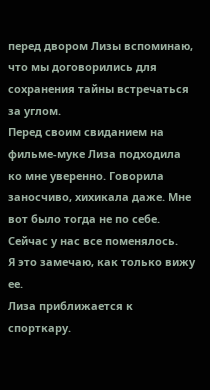перед двором Лизы вспоминаю, что мы договорились для сохранения тайны встречаться за углом.
Перед своим свиданием на фильме-муке Лиза подходила ко мне уверенно. Говорила заносчиво, хихикала даже. Мне вот было тогда не по себе.
Сейчас у нас все поменялось.
Я это замечаю, как только вижу ее.
Лиза приближается к спорткару.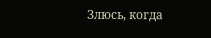Злюсь, когда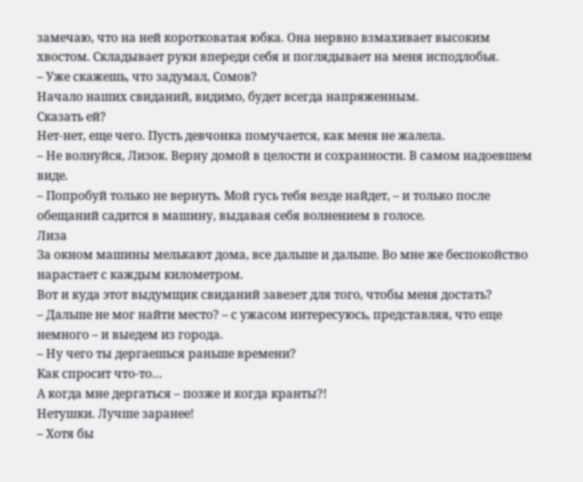замечаю, что на ней коротковатая юбка. Она нервно взмахивает высоким хвостом. Складывает руки впереди себя и поглядывает на меня исподлобья.
– Уже скажешь, что задумал, Сомов?
Начало наших свиданий, видимо, будет всегда напряженным.
Сказать ей?
Нет-нет, еще чего. Пусть девчонка помучается, как меня не жалела.
– Не волнуйся, Лизок. Верну домой в целости и сохранности. В самом надоевшем виде.
– Попробуй только не вернуть. Мой гусь тебя везде найдет, – и только после обещаний садится в машину, выдавая себя волнением в голосе.
Лиза
За окном машины мелькают дома, все дальше и дальше. Во мне же беспокойство нарастает с каждым километром.
Вот и куда этот выдумщик свиданий завезет для того, чтобы меня достать?
– Дальше не мог найти место? – с ужасом интересуюсь, представляя, что еще немного – и выедем из города.
– Ну чего ты дергаешься раньше времени?
Как спросит что-то…
А когда мне дергаться – позже и когда кранты?!
Нетушки. Лучше заранее!
– Хотя бы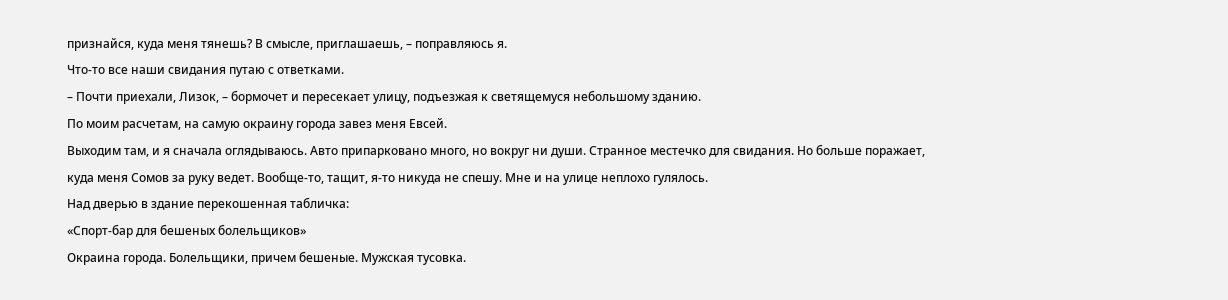признайся, куда меня тянешь? В смысле, приглашаешь, – поправляюсь я.
Что-то все наши свидания путаю с ответками.
– Почти приехали, Лизок, – бормочет и пересекает улицу, подъезжая к светящемуся небольшому зданию.
По моим расчетам, на самую окраину города завез меня Евсей.
Выходим там, и я сначала оглядываюсь. Авто припарковано много, но вокруг ни души. Странное местечко для свидания. Но больше поражает, куда меня Сомов за руку ведет. Вообще-то, тащит, я-то никуда не спешу. Мне и на улице неплохо гулялось.
Над дверью в здание перекошенная табличка:
«Спорт-бар для бешеных болельщиков»
Окраина города. Болельщики, причем бешеные. Мужская тусовка.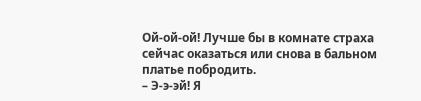Ой-ой-ой! Лучше бы в комнате страха сейчас оказаться или снова в бальном платье побродить.
– Э-э-эй! Я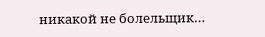никакой не болельщик…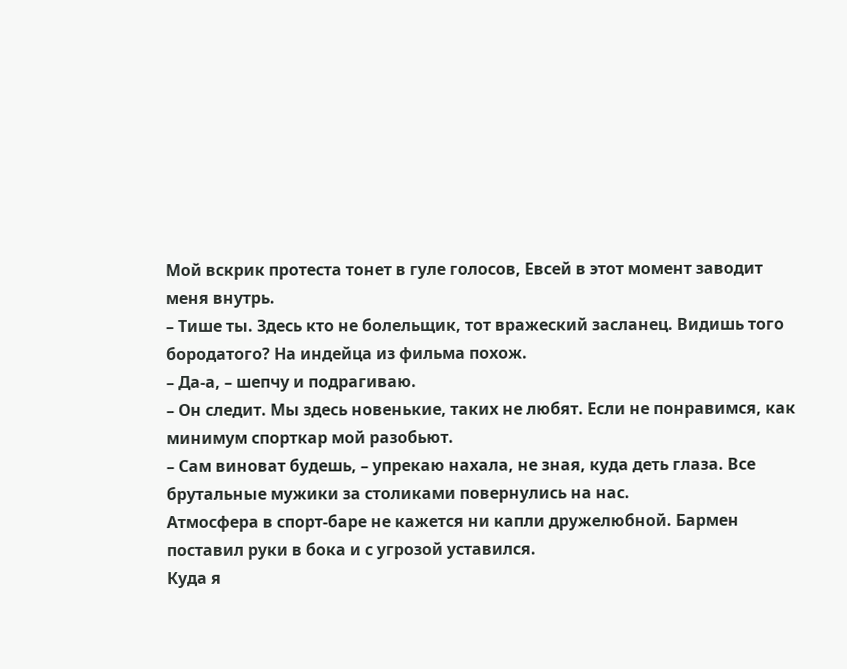Мой вскрик протеста тонет в гуле голосов, Евсей в этот момент заводит меня внутрь.
– Тише ты. Здесь кто не болельщик, тот вражеский засланец. Видишь того бородатого? На индейца из фильма похож.
– Да-а, – шепчу и подрагиваю.
– Он следит. Мы здесь новенькие, таких не любят. Если не понравимся, как минимум спорткар мой разобьют.
– Сам виноват будешь, – упрекаю нахала, не зная, куда деть глаза. Все брутальные мужики за столиками повернулись на нас.
Атмосфера в спорт-баре не кажется ни капли дружелюбной. Бармен поставил руки в бока и с угрозой уставился.
Куда я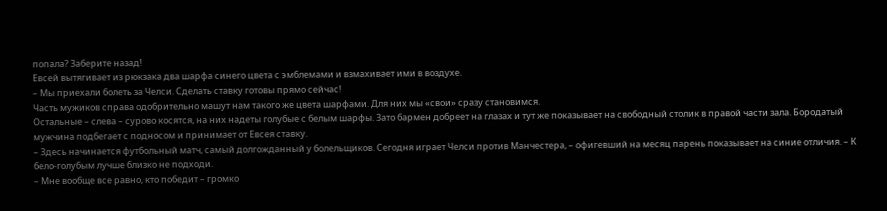попала? Заберите назад!
Евсей вытягивает из рюкзака два шарфа синего цвета с эмблемами и взмахивает ими в воздухе.
– Мы приехали болеть за Челси. Сделать ставку готовы прямо сейчас!
Часть мужиков справа одобрительно машут нам такого же цвета шарфами. Для них мы «свои» сразу становимся.
Остальные – слева – сурово косятся, на них надеты голубые с белым шарфы. Зато бармен добреет на глазах и тут же показывает на свободный столик в правой части зала. Бородатый мужчина подбегает с подносом и принимает от Евсея ставку.
– Здесь начинается футбольный матч, самый долгожданный у болельщиков. Сегодня играет Челси против Манчестера, – офигевший на месяц парень показывает на синие отличия. – К бело-голубым лучше близко не подходи.
– Мне вообще все равно, кто победит – громко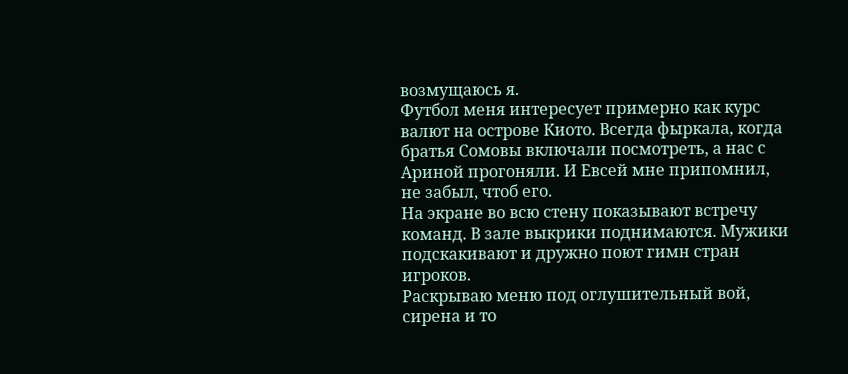возмущаюсь я.
Футбол меня интересует примерно как курс валют на острове Киото. Всегда фыркала, когда братья Сомовы включали посмотреть, а нас с Ариной прогоняли. И Евсей мне припомнил, не забыл, чтоб его.
На экране во всю стену показывают встречу команд. В зале выкрики поднимаются. Мужики подскакивают и дружно поют гимн стран игроков.
Раскрываю меню под оглушительный вой, сирена и то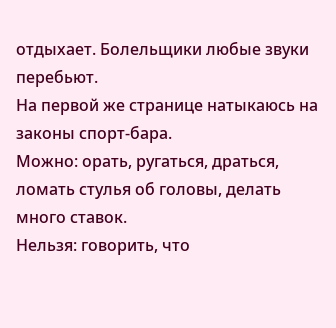отдыхает. Болельщики любые звуки перебьют.
На первой же странице натыкаюсь на законы спорт-бара.
Можно: орать, ругаться, драться, ломать стулья об головы, делать много ставок.
Нельзя: говорить, что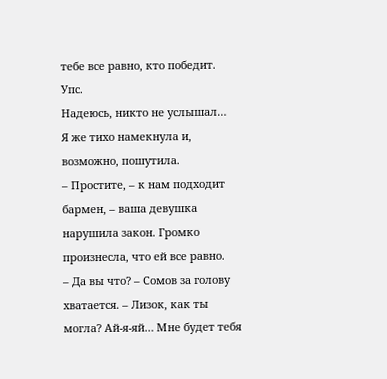тебе все равно, кто победит.
Упс.
Надеюсь, никто не услышал…
Я же тихо намекнула и, возможно, пошутила.
– Простите, – к нам подходит бармен, – ваша девушка нарушила закон. Громко произнесла, что ей все равно.
– Да вы что? – Сомов за голову хватается. – Лизок, как ты могла? Ай-я-яй… Мне будет тебя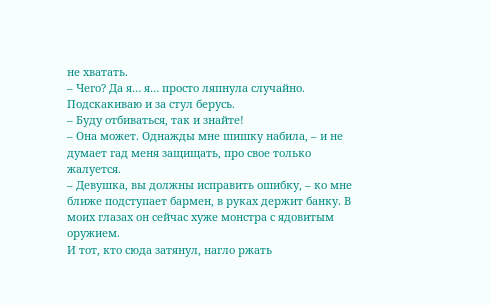не хватать.
– Чего? Да я… я… просто ляпнула случайно.
Подскакиваю и за стул берусь.
– Буду отбиваться, так и знайте!
– Она может. Однажды мне шишку набила, – и не думает гад меня защищать, про свое только жалуется.
– Девушка, вы должны исправить ошибку, – ко мне ближе подступает бармен, в руках держит банку. В моих глазах он сейчас хуже монстра с ядовитым оружием.
И тот, кто сюда затянул, нагло ржать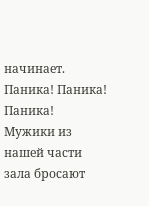начинает.
Паника! Паника! Паника!
Мужики из нашей части зала бросают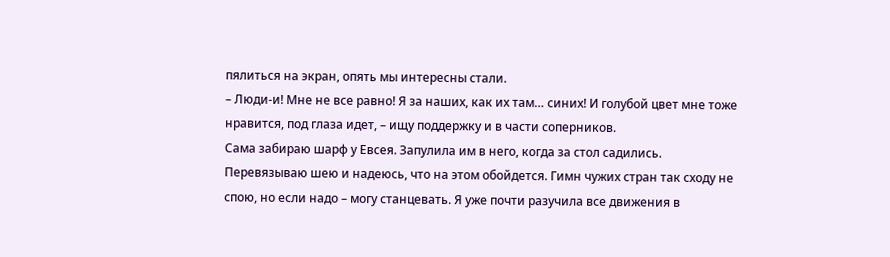пялиться на экран, опять мы интересны стали.
– Люди-и! Мне не все равно! Я за наших, как их там… синих! И голубой цвет мне тоже нравится, под глаза идет, – ищу поддержку и в части соперников.
Сама забираю шарф у Евсея. Запулила им в него, когда за стол садились.
Перевязываю шею и надеюсь, что на этом обойдется. Гимн чужих стран так сходу не спою, но если надо – могу станцевать. Я уже почти разучила все движения в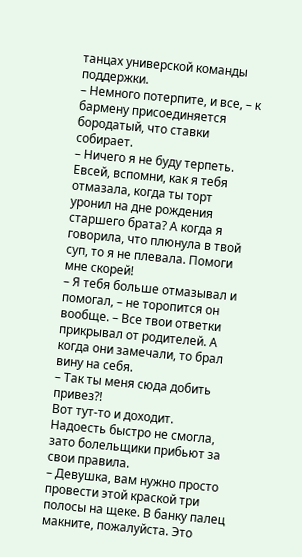танцах универской команды поддержки.
– Немного потерпите, и все, – к бармену присоединяется бородатый, что ставки собирает.
– Ничего я не буду терпеть. Евсей, вспомни, как я тебя отмазала, когда ты торт уронил на дне рождения старшего брата? А когда я говорила, что плюнула в твой суп, то я не плевала. Помоги мне скорей!
– Я тебя больше отмазывал и помогал, – не торопится он вообще. – Все твои ответки прикрывал от родителей. А когда они замечали, то брал вину на себя.
– Так ты меня сюда добить привез?!
Вот тут-то и доходит.
Надоесть быстро не смогла, зато болельщики прибьют за свои правила.
– Девушка, вам нужно просто провести этой краской три полосы на щеке. В банку палец макните, пожалуйста. Это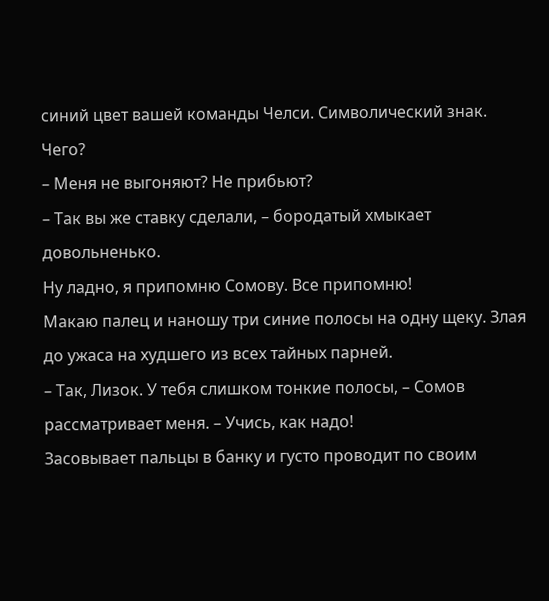синий цвет вашей команды Челси. Символический знак.
Чего?
– Меня не выгоняют? Не прибьют?
– Так вы же ставку сделали, – бородатый хмыкает довольненько.
Ну ладно, я припомню Сомову. Все припомню!
Макаю палец и наношу три синие полосы на одну щеку. Злая до ужаса на худшего из всех тайных парней.
– Так, Лизок. У тебя слишком тонкие полосы, – Сомов рассматривает меня. – Учись, как надо!
Засовывает пальцы в банку и густо проводит по своим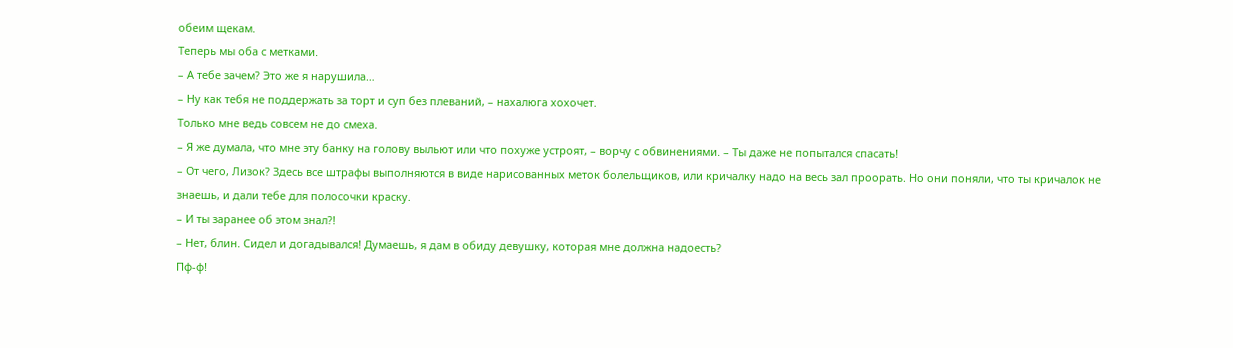обеим щекам.
Теперь мы оба с метками.
– А тебе зачем? Это же я нарушила…
– Ну как тебя не поддержать за торт и суп без плеваний, – нахалюга хохочет.
Только мне ведь совсем не до смеха.
– Я же думала, что мне эту банку на голову выльют или что похуже устроят, – ворчу с обвинениями. – Ты даже не попытался спасать!
– От чего, Лизок? Здесь все штрафы выполняются в виде нарисованных меток болельщиков, или кричалку надо на весь зал проорать. Но они поняли, что ты кричалок не знаешь, и дали тебе для полосочки краску.
– И ты заранее об этом знал?!
– Нет, блин. Сидел и догадывался! Думаешь, я дам в обиду девушку, которая мне должна надоесть?
Пф-ф!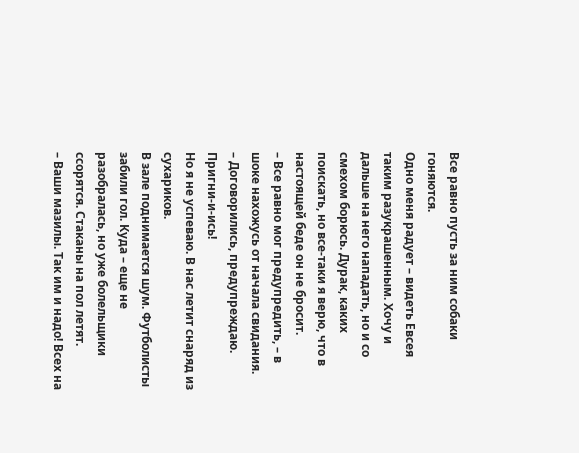Все равно пусть за ним собаки гоняются.
Одно меня радует – видеть Евсея таким разукрашенным. Хочу и дальше на него нападать, но и со смехом борюсь. Дурак, каких поискать, но все-таки я верю, что в настоящей беде он не бросит.
– Все равно мог предупредить, – в шоке нахожусь от начала свидания.
– Договорились, предупреждаю. Пригни-и-ись!
Но я не успеваю. В нас летит снаряд из сухариков.
В зале поднимается шум. Футболисты забили гол. Куда – еще не разобралась, но уже болельщики ссорятся. Стаканы на пол летят.
– Ваши мазилы. Так им и надо! Всех на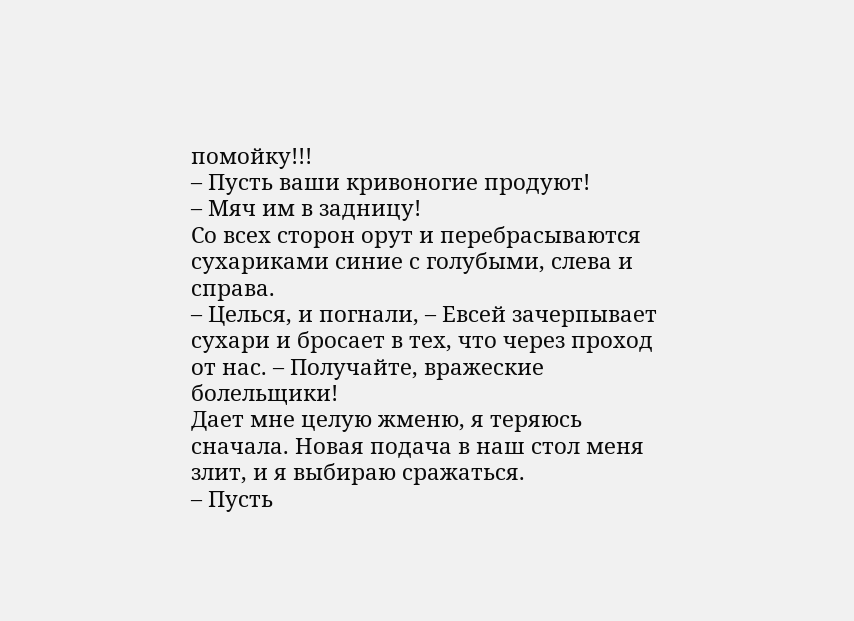помойку!!!
– Пусть ваши кривоногие продуют!
– Мяч им в задницу!
Со всех сторон орут и перебрасываются сухариками синие с голубыми, слева и справа.
– Целься, и погнали, – Евсей зачерпывает сухари и бросает в тех, что через проход от нас. – Получайте, вражеские болельщики!
Дает мне целую жменю, я теряюсь сначала. Новая подача в наш стол меня злит, и я выбираю сражаться.
– Пусть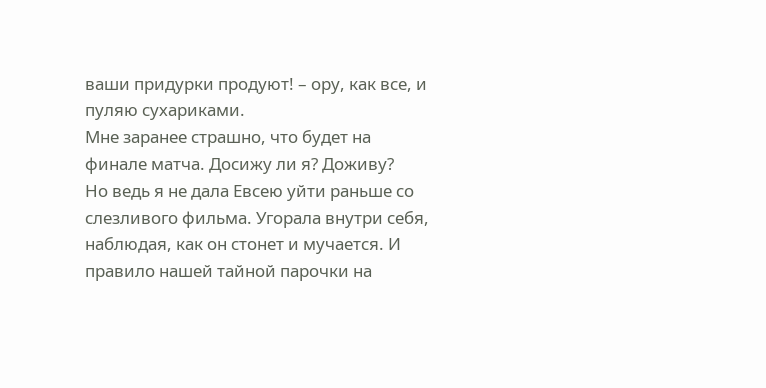ваши придурки продуют! – ору, как все, и пуляю сухариками.
Мне заранее страшно, что будет на финале матча. Досижу ли я? Доживу?
Но ведь я не дала Евсею уйти раньше со слезливого фильма. Угорала внутри себя, наблюдая, как он стонет и мучается. И правило нашей тайной парочки на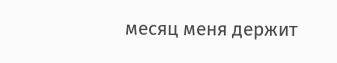месяц меня держит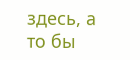здесь, а то бы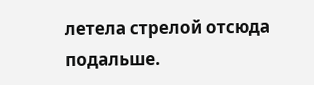летела стрелой отсюда подальше.